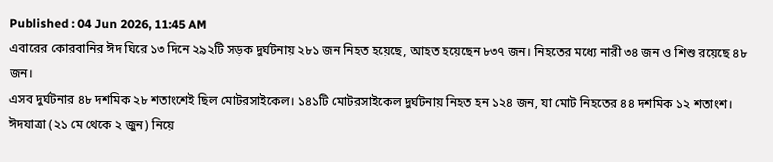Published : 04 Jun 2026, 11:45 AM
এবারের কোরবানির ঈদ ঘিরে ১৩ দিনে ২৯২টি সড়ক দুর্ঘটনায় ২৮১ জন নিহত হয়েছে, আহত হয়েছেন ৮৩৭ জন। নিহতের মধ্যে নারী ৩৪ জন ও শিশু রয়েছে ৪৮ জন।
এসব দুর্ঘটনার ৪৮ দশমিক ২৮ শতাংশেই ছিল মোটরসাইকেল। ১৪১টি মোটরসাইকেল দুর্ঘটনায় নিহত হন ১২৪ জন, যা মোট নিহতের ৪৪ দশমিক ১২ শতাংশ।
ঈদযাত্রা (২১ মে থেকে ২ জুন) নিয়ে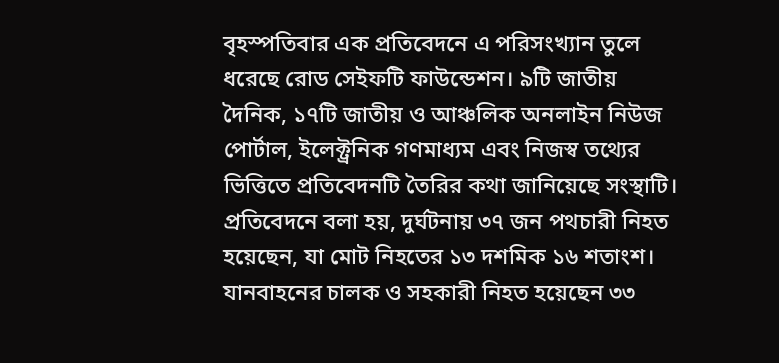বৃহস্পতিবার এক প্রতিবেদনে এ পরিসংখ্যান তুলে ধরেছে রোড সেইফটি ফাউন্ডেশন। ৯টি জাতীয় দৈনিক, ১৭টি জাতীয় ও আঞ্চলিক অনলাইন নিউজ পোর্টাল, ইলেক্ট্রনিক গণমাধ্যম এবং নিজস্ব তথ্যের ভিত্তিতে প্রতিবেদনটি তৈরির কথা জানিয়েছে সংস্থাটি।
প্রতিবেদনে বলা হয়, দুর্ঘটনায় ৩৭ জন পথচারী নিহত হয়েছেন, যা মোট নিহতের ১৩ দশমিক ১৬ শতাংশ। যানবাহনের চালক ও সহকারী নিহত হয়েছেন ৩৩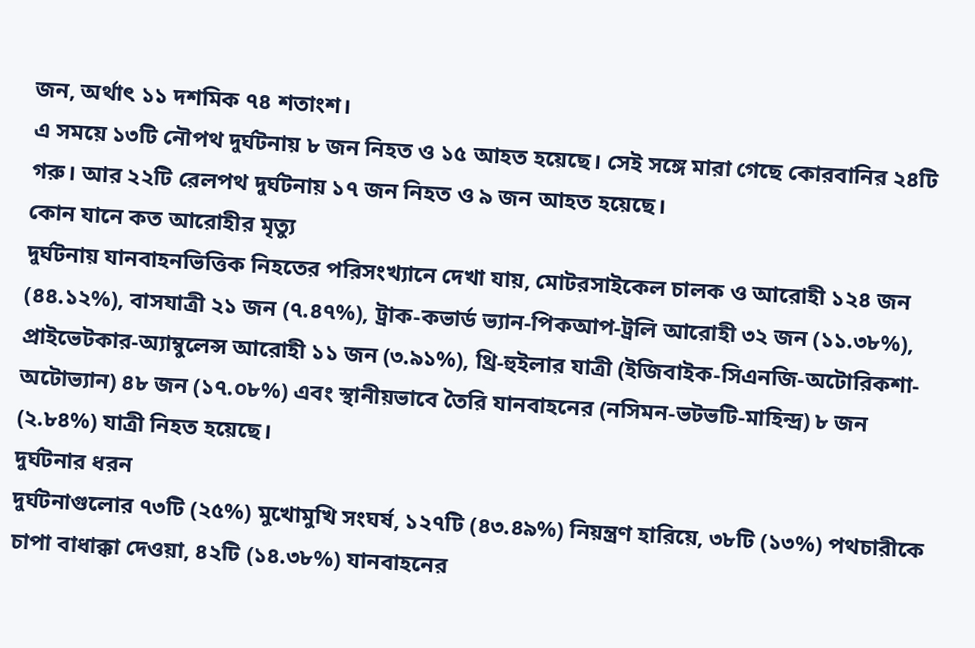জন, অর্থাৎ ১১ দশমিক ৭৪ শতাংশ।
এ সময়ে ১৩টি নৌপথ দুর্ঘটনায় ৮ জন নিহত ও ১৫ আহত হয়েছে। সেই সঙ্গে মারা গেছে কোরবানির ২৪টি গরু। আর ২২টি রেলপথ দুর্ঘটনায় ১৭ জন নিহত ও ৯ জন আহত হয়েছে।
কোন যানে কত আরোহীর মৃত্যু
দুর্ঘটনায় যানবাহনভিত্তিক নিহতের পরিসংখ্যানে দেখা যায়, মোটরসাইকেল চালক ও আরোহী ১২৪ জন (৪৪.১২%), বাসযাত্রী ২১ জন (৭.৪৭%), ট্রাক-কভার্ড ভ্যান-পিকআপ-ট্রলি আরোহী ৩২ জন (১১.৩৮%), প্রাইভেটকার-অ্যাম্বুলেন্স আরোহী ১১ জন (৩.৯১%), থ্রি-হুইলার যাত্রী (ইজিবাইক-সিএনজি-অটোরিকশা-অটোভ্যান) ৪৮ জন (১৭.০৮%) এবং স্থানীয়ভাবে তৈরি যানবাহনের (নসিমন-ভটভটি-মাহিন্দ্র) ৮ জন (২.৮৪%) যাত্রী নিহত হয়েছে।
দুর্ঘটনার ধরন
দুর্ঘটনাগুলোর ৭৩টি (২৫%) মুখোমুখি সংঘর্ষ, ১২৭টি (৪৩.৪৯%) নিয়ন্ত্রণ হারিয়ে, ৩৮টি (১৩%) পথচারীকে চাপা বাধাক্কা দেওয়া, ৪২টি (১৪.৩৮%) যানবাহনের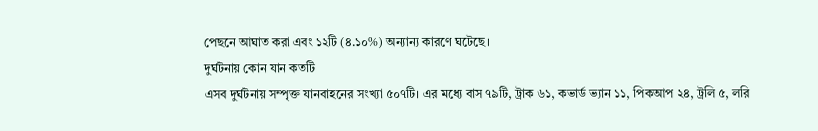পেছনে আঘাত করা এবং ১২টি (৪.১০%) অন্যান্য কারণে ঘটেছে।
দুর্ঘটনায় কোন যান কতটি
এসব দুর্ঘটনায় সম্পৃক্ত যানবাহনের সংখ্যা ৫০৭টি। এর মধ্যে বাস ৭৯টি, ট্রাক ৬১, কভার্ড ভ্যান ১১, পিকআপ ২৪, ট্রলি ৫, লরি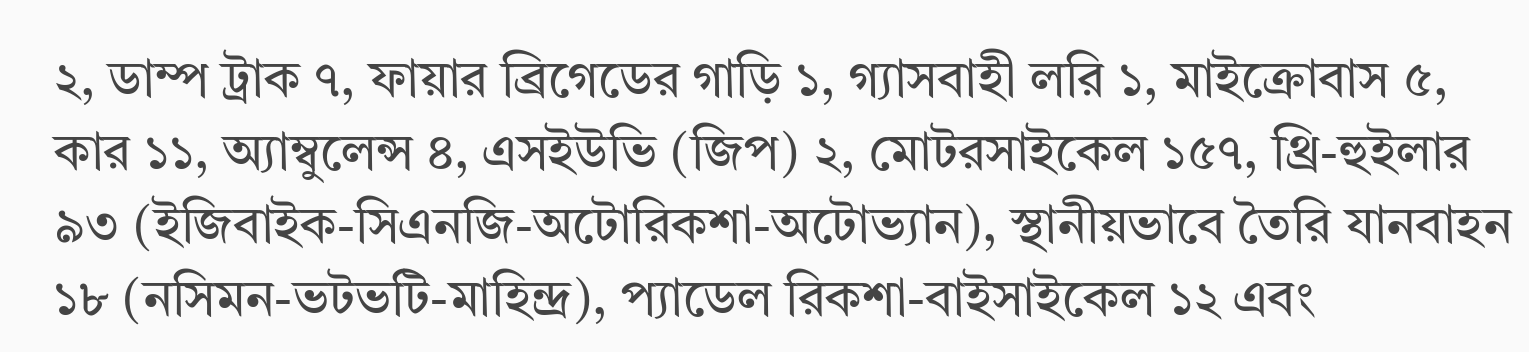২, ডাম্প ট্রাক ৭, ফায়ার ব্রিগেডের গাড়ি ১, গ্যাসবাহী লরি ১, মাইক্রোবাস ৫, কার ১১, অ্যাম্বুলেন্স ৪, এসইউভি (জিপ) ২, মোটরসাইকেল ১৫৭, থ্রি-হুইলার ৯৩ (ইজিবাইক-সিএনজি-অটোরিকশা-অটোভ্যান), স্থানীয়ভাবে তৈরি যানবাহন ১৮ (নসিমন-ভটভটি-মাহিন্দ্র), প্যাডেল রিকশা-বাইসাইকেল ১২ এবং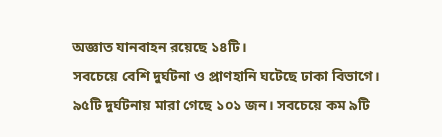অজ্ঞাত যানবাহন রয়েছে ১৪টি।
সবচেয়ে বেশি দুর্ঘটনা ও প্রাণহানি ঘটেছে ঢাকা বিভাগে। ৯৫টি দুর্ঘটনায় মারা গেছে ১০১ জন। সবচেয়ে কম ৯টি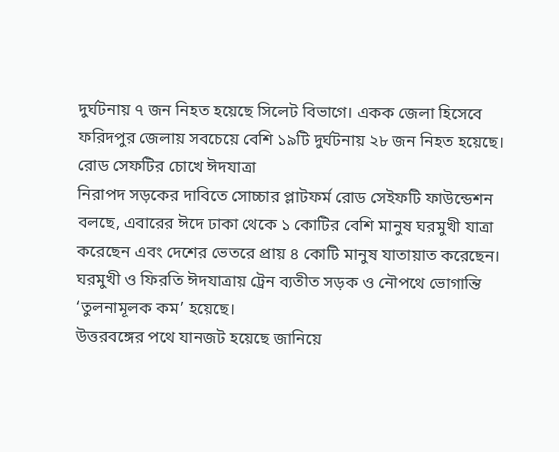দুর্ঘটনায় ৭ জন নিহত হয়েছে সিলেট বিভাগে। একক জেলা হিসেবে ফরিদপুর জেলায় সবচেয়ে বেশি ১৯টি দুর্ঘটনায় ২৮ জন নিহত হয়েছে।
রোড সেফটির চোখে ঈদযাত্রা
নিরাপদ সড়কের দাবিতে সোচ্চার প্লাটফর্ম রোড সেইফটি ফাউন্ডেশন বলছে, এবারের ঈদে ঢাকা থেকে ১ কোটির বেশি মানুষ ঘরমুখী যাত্রা করেছেন এবং দেশের ভেতরে প্রায় ৪ কোটি মানুষ যাতায়াত করেছেন। ঘরমুখী ও ফিরতি ঈদযাত্রায় ট্রেন ব্যতীত সড়ক ও নৌপথে ভোগান্তি ‘তুলনামূলক কম’ হয়েছে।
উত্তরবঙ্গের পথে যানজট হয়েছে জানিয়ে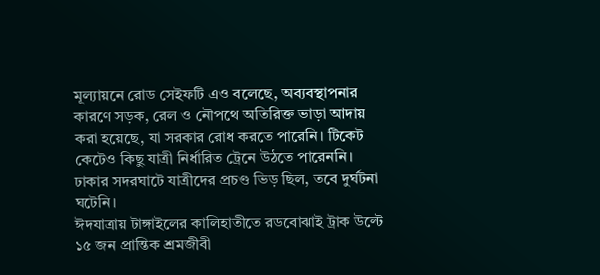মূল্যায়নে রোড সেইফটি এও বলেছে, অব্যবস্থাপনার কারণে সড়ক, রেল ও নৌপথে অতিরিক্ত ভাড়া আদায় করা হয়েছে, যা সরকার রোধ করতে পারেনি। টিকেট কেটেও কিছু যাত্রী নির্ধারিত ট্রেনে উঠতে পারেননি। ঢাকার সদরঘাটে যাত্রীদের প্রচণ্ড ভিড় ছিল, তবে দুর্ঘটনা ঘটেনি।
ঈদযাত্রায় টাঙ্গাইলের কালিহাতীতে রডবোঝাই ট্রাক উল্টে ১৫ জন প্রান্তিক শ্রমজীবী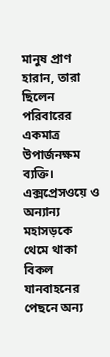মানুষ প্রাণ হারান, তারা ছিলেন পরিবারের একমাত্র উপার্জনক্ষম ব্যক্তি। এক্সপ্রেসওয়ে ও অন্যান্য মহাসড়কে থেমে থাকা বিকল যানবাহনের পেছনে অন্য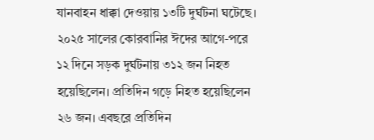যানবাহন ধাক্কা দেওয়ায় ১৩টি দুর্ঘটনা ঘটেছে।
২০২৫ সালের কোরবানির ঈদের আগে-পরে ১২ দিনে সড়ক দুর্ঘটনায় ৩১২ জন নিহত হয়েছিলেন। প্রতিদিন গড়ে নিহত হয়েছিলেন ২৬ জন। এবছরে প্রতিদিন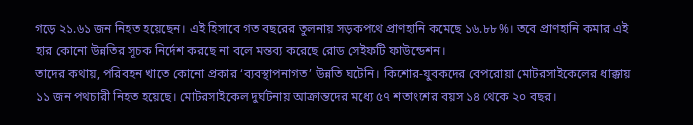গড়ে ২১.৬১ জন নিহত হয়েছেন। এই হিসাবে গত বছরের তুলনায় সড়কপথে প্রাণহানি কমেছে ১৬.৮৮%। তবে প্রাণহানি কমার এই হার কোনো উন্নতির সূচক নির্দেশ করছে না বলে মন্তব্য করেছে রোড সেইফটি ফাউন্ডেশন।
তাদের কথায়, পরিবহন খাতে কোনো প্রকার ‘ব্যবস্থাপনাগত’ উন্নতি ঘটেনি। কিশোর-যুবকদের বেপরোয়া মোটরসাইকেলের ধাক্কায় ১১ জন পথচারী নিহত হয়েছে। মোটরসাইকেল দুর্ঘটনায় আক্রান্তদের মধ্যে ৫৭ শতাংশের বয়স ১৪ থেকে ২০ বছর।